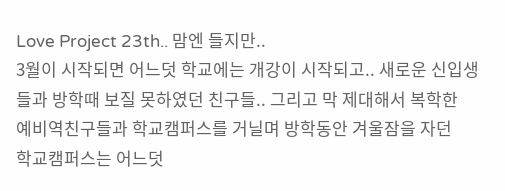Love Project 23th.. 맘엔 들지만..
3월이 시작되면 어느덧 학교에는 개강이 시작되고.. 새로운 신입생
들과 방학때 보질 못하였던 친구들.. 그리고 막 제대해서 복학한
예비역친구들과 학교캠퍼스를 거닐며 방학동안 겨울잠을 자던
학교캠퍼스는 어느덧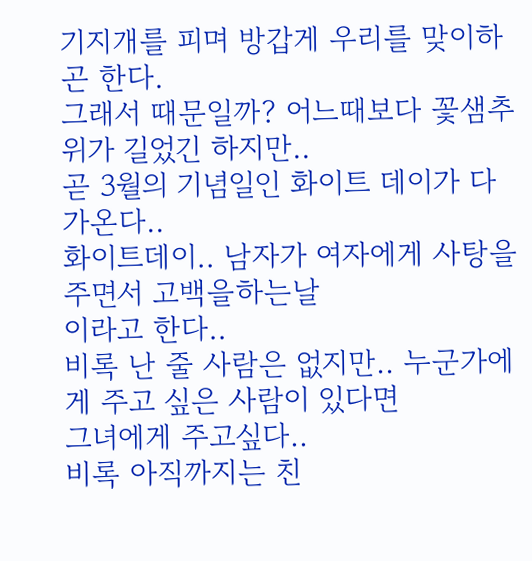기지개를 피며 방갑게 우리를 맞이하곤 한다.
그래서 때문일까? 어느때보다 꽃샘추위가 길었긴 하지만..
곧 3월의 기념일인 화이트 데이가 다가온다..
화이트데이.. 남자가 여자에게 사탕을 주면서 고백을하는날
이라고 한다..
비록 난 줄 사람은 없지만.. 누군가에게 주고 싶은 사람이 있다면
그녀에게 주고싶다..
비록 아직까지는 친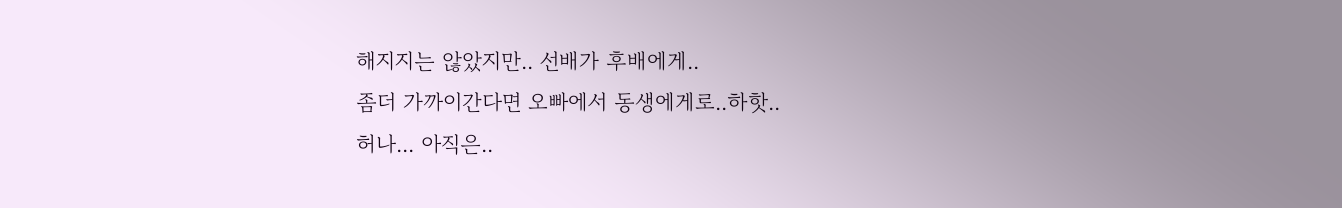해지지는 않았지만.. 선배가 후배에게..
좀더 가까이간다면 오빠에서 동생에게로..하핫..
허나... 아직은..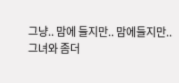그냥.. 맘에 들지만.. 맘에들지만..
그녀와 좀더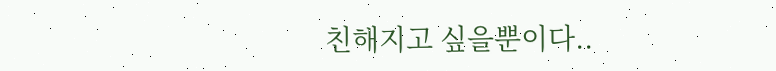친해지고 싶을뿐이다..